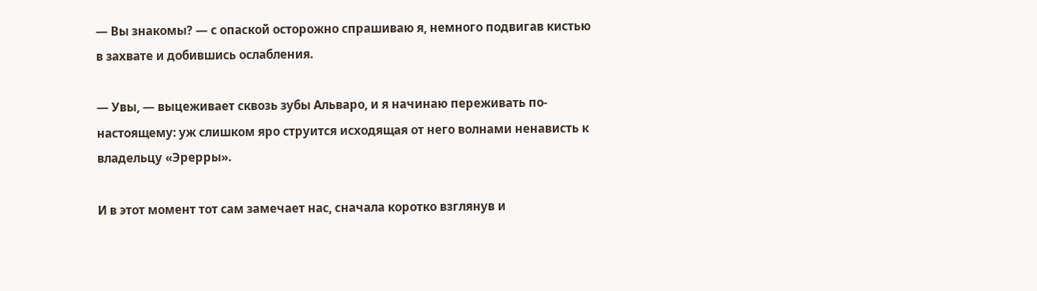— Вы знакомы? — с опаской осторожно спрашиваю я, немного подвигав кистью в захвате и добившись ослабления.

— Увы, — выцеживает сквозь зубы Альваро, и я начинаю переживать по-настоящему: уж слишком яро струится исходящая от него волнами ненависть к владельцу «Эрерры».

И в этот момент тот сам замечает нас, сначала коротко взглянув и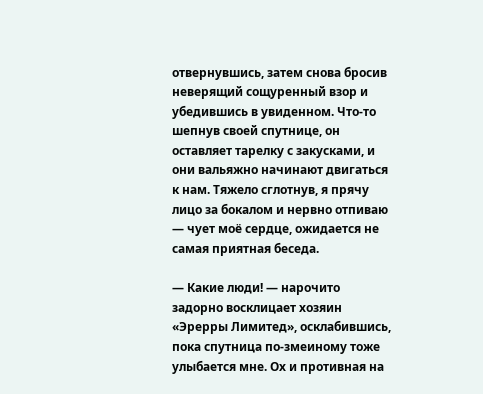отвернувшись, затем снова бросив неверящий сощуренный взор и убедившись в увиденном. Что-то шепнув своей спутнице, он оставляет тарелку с закусками, и они вальяжно начинают двигаться к нам. Тяжело сглотнув, я прячу лицо за бокалом и нервно отпиваю — чует моё сердце, ожидается не самая приятная беседа.

— Какие люди! — нарочито задорно восклицает хозяин «Эрерры Лимитед», осклабившись, пока спутница по-змеиному тоже улыбается мне. Ох и противная на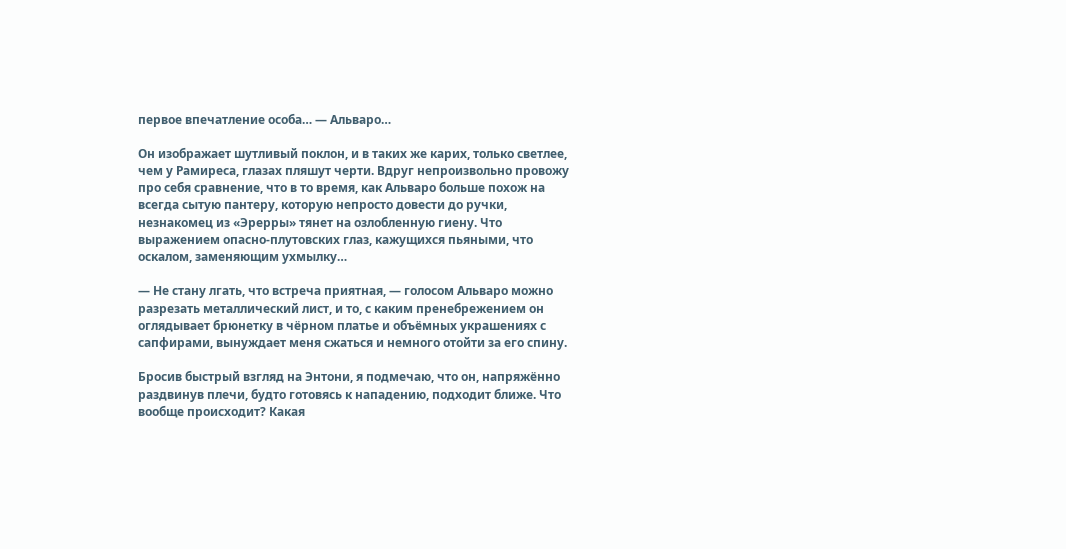первое впечатление особа… — Альваро…

Он изображает шутливый поклон, и в таких же карих, только светлее, чем у Рамиреса, глазах пляшут черти. Вдруг непроизвольно провожу про себя сравнение, что в то время, как Альваро больше похож на всегда сытую пантеру, которую непросто довести до ручки, незнакомец из «Эрерры» тянет на озлобленную гиену. Что выражением опасно-плутовских глаз, кажущихся пьяными, что оскалом, заменяющим ухмылку…

— Не стану лгать, что встреча приятная, — голосом Альваро можно разрезать металлический лист, и то, с каким пренебрежением он оглядывает брюнетку в чёрном платье и объёмных украшениях с сапфирами, вынуждает меня сжаться и немного отойти за его спину.

Бросив быстрый взгляд на Энтони, я подмечаю, что он, напряжённо раздвинув плечи, будто готовясь к нападению, подходит ближе. Что вообще происходит? Какая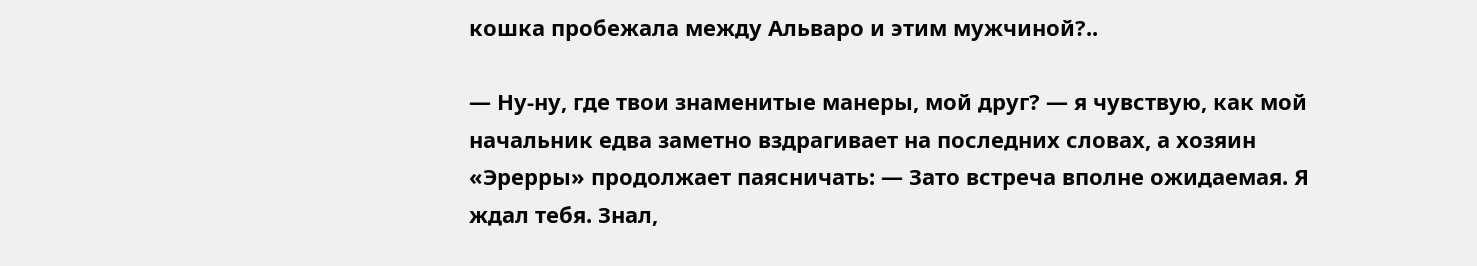кошка пробежала между Альваро и этим мужчиной?..

— Ну-ну, где твои знаменитые манеры, мой друг? — я чувствую, как мой начальник едва заметно вздрагивает на последних словах, а хозяин «Эрерры» продолжает паясничать: — Зато встреча вполне ожидаемая. Я ждал тебя. Знал,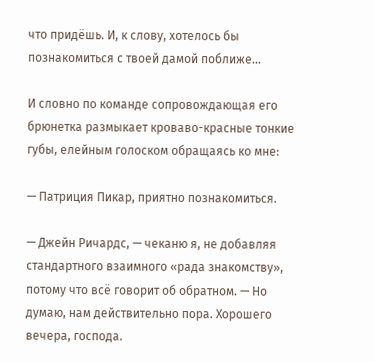что придёшь. И, к слову, хотелось бы познакомиться с твоей дамой поближе…

И словно по команде сопровождающая его брюнетка размыкает кроваво-красные тонкие губы, елейным голоском обращаясь ко мне:

— Патриция Пикар, приятно познакомиться.

— Джейн Ричардс, — чеканю я, не добавляя стандартного взаимного «рада знакомству», потому что всё говорит об обратном. — Но думаю, нам действительно пора. Хорошего вечера, господа.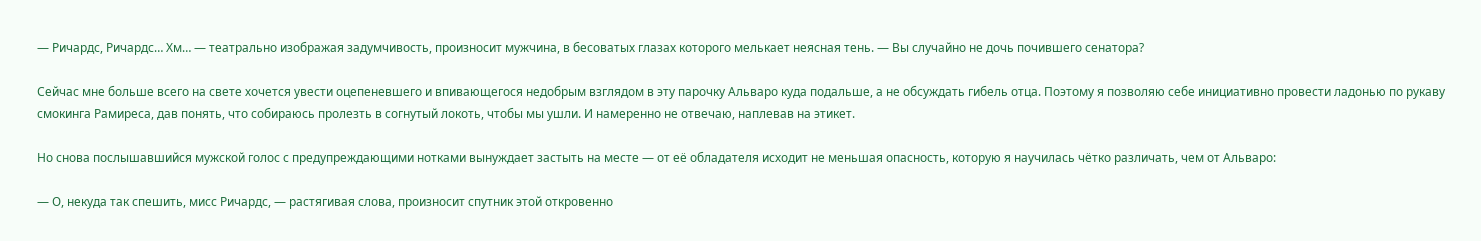— Ричардс, Ричардс… Хм… — театрально изображая задумчивость, произносит мужчина, в бесоватых глазах которого мелькает неясная тень. — Вы случайно не дочь почившего сенатора?

Сейчас мне больше всего на свете хочется увести оцепеневшего и впивающегося недобрым взглядом в эту парочку Альваро куда подальше, а не обсуждать гибель отца. Поэтому я позволяю себе инициативно провести ладонью по рукаву смокинга Рамиреса, дав понять, что собираюсь пролезть в согнутый локоть, чтобы мы ушли. И намеренно не отвечаю, наплевав на этикет.

Но снова послышавшийся мужской голос с предупреждающими нотками вынуждает застыть на месте — от её обладателя исходит не меньшая опасность, которую я научилась чётко различать, чем от Альваро:

— О, некуда так спешить, мисс Ричардс, — растягивая слова, произносит спутник этой откровенно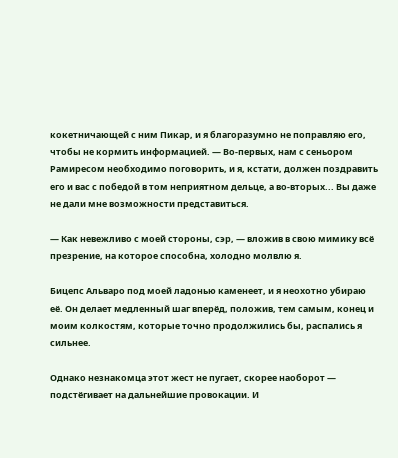кокетничающей с ним Пикар, и я благоразумно не поправляю его, чтобы не кормить информацией. — Во-первых, нам с сеньором Рамиресом необходимо поговорить, и я, кстати, должен поздравить его и вас с победой в том неприятном дельце, а во-вторых... Вы даже не дали мне возможности представиться.

— Как невежливо с моей стороны, сэр, — вложив в свою мимику всё презрение, на которое способна, холодно молвлю я.

Бицепс Альваро под моей ладонью каменеет, и я неохотно убираю её. Он делает медленный шаг вперёд, положив, тем самым, конец и моим колкостям, которые точно продолжились бы, распались я сильнее.

Однако незнакомца этот жест не пугает, скорее наоборот — подстёгивает на дальнейшие провокации. И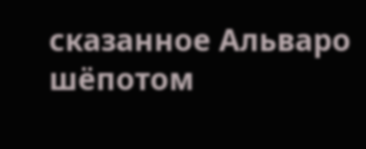сказанное Альваро шёпотом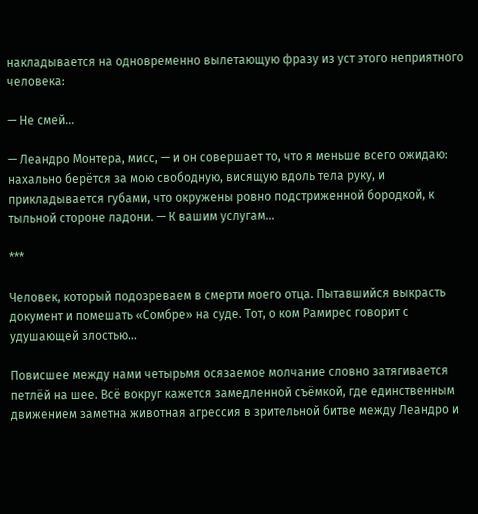накладывается на одновременно вылетающую фразу из уст этого неприятного человека:

— Не смей…

— Леандро Монтера, мисс, — и он совершает то, что я меньше всего ожидаю: нахально берётся за мою свободную, висящую вдоль тела руку, и прикладывается губами, что окружены ровно подстриженной бородкой, к тыльной стороне ладони. — К вашим услугам…

***

Человек, который подозреваем в смерти моего отца. Пытавшийся выкрасть документ и помешать «Сомбре» на суде. Тот, о ком Рамирес говорит с удушающей злостью…

Повисшее между нами четырьмя осязаемое молчание словно затягивается петлёй на шее. Всё вокруг кажется замедленной съёмкой, где единственным движением заметна животная агрессия в зрительной битве между Леандро и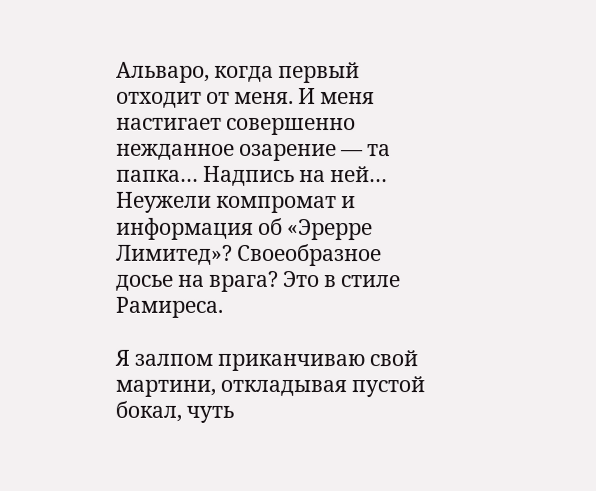Альваро, когда первый отходит от меня. И меня настигает совершенно нежданное озарение — та папка… Надпись на ней… Неужели компромат и информация об «Эрерре Лимитед»? Своеобразное досье на врага? Это в стиле Рамиреса.

Я залпом приканчиваю свой мартини, откладывая пустой бокал, чуть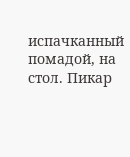испачканный помадой, на стол. Пикар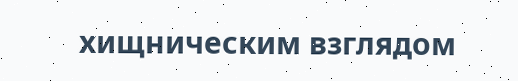хищническим взглядом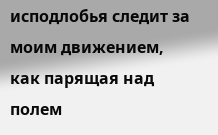исподлобья следит за моим движением, как парящая над полем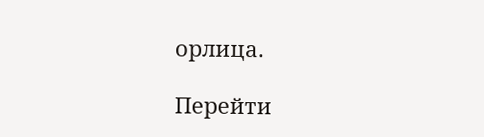орлица.

Перейти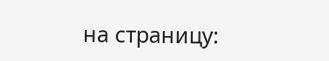на страницу: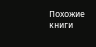Похожие книги